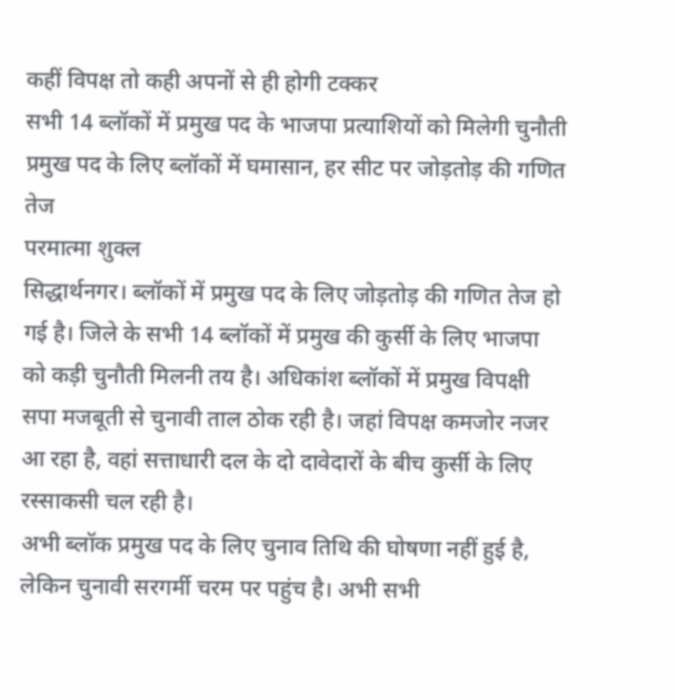कहीं विपक्ष तो कही अपनों से ही होगी टक्कर
सभी 14 ब्लॉकों में प्रमुख पद के भाजपा प्रत्याशियों को मिलेगी चुनौती
प्रमुख पद के लिए ब्लॉकों में घमासान, हर सीट पर जोड़तोड़ की गणित तेज
परमात्मा शुक्ल
सिद्धार्थनगर। ब्लॉकों में प्रमुख पद के लिए जोड़तोड़ की गणित तेज हो गई है। जिले के सभी 14 ब्लॉकों में प्रमुख की कुर्सी के लिए भाजपा को कड़ी चुनौती मिलनी तय है। अधिकांश ब्लॉकों में प्रमुख विपक्षी सपा मजबूती से चुनावी ताल ठोक रही है। जहां विपक्ष कमजोर नजर आ रहा है, वहां सत्ताधारी दल के दो दावेदारों के बीच कुर्सी के लिए रस्साकसी चल रही है।
अभी ब्लॉक प्रमुख पद के लिए चुनाव तिथि की घोषणा नहीं हुई है, लेकिन चुनावी सरगर्मी चरम पर पहुंच है। अभी सभी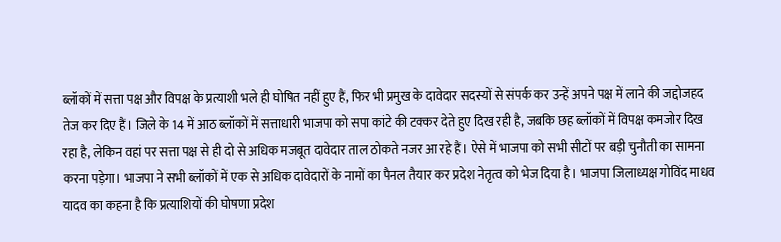ब्लॉकों में सत्ता पक्ष और विपक्ष के प्रत्याशी भले ही घोषित नहीं हुए हैं, फिर भी प्रमुख के दावेदार सदस्यों से संपर्क कर उन्हें अपने पक्ष में लाने की जद्दोजहद तेज कर दिए हैं। जिले के 14 में आठ ब्लॉकों में सत्ताधारी भाजपा को सपा कांटे की टक्कर देते हुए दिख रही है, जबकि छह ब्लॉकों में विपक्ष कमजोर दिख रहा है, लेकिन वहां पर सत्ता पक्ष से ही दो से अधिक मजबूत दावेदार ताल ठोकते नजर आ रहे हैं। ऐसे में भाजपा को सभी सीटों पर बड़ी चुनौती का सामना करना पड़ेगा। भाजपा ने सभी ब्लॉकों में एक से अधिक दावेदारों के नामों का पैनल तैयार कर प्रदेश नेतृत्व को भेज दिया है। भाजपा जिलाध्यक्ष गोविंद माधव यादव का कहना है कि प्रत्याशियों की घोषणा प्रदेश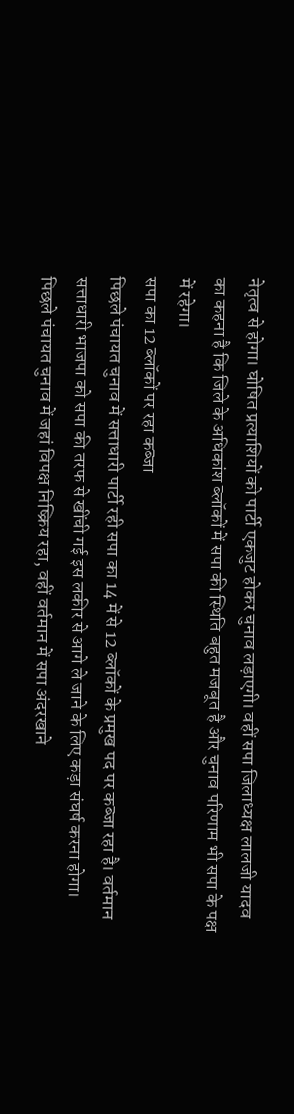नेतृत्व से होगा। घोषित प्रत्याशियों को पार्टी एकजुट होकर चुनाव लड़ाएगी। वहीं सपा जिलाध्यक्ष लालजी यादव का कहना है कि जिले के अधिकांश ब्लॉकों में सपा की स्थिति बहुत मजबूत है और चुनाव परिणाम भी सपा के पक्ष में रहेगा।
सपा का 12 ब्लॉकों पर रहा कब्जा
पिछले पंचायत चुनाव में सत्ताधारी पार्टी रही सपा का 14 में से 12 ब्लॉकों के प्रमुख पद पर कब्जा रहा है। वर्तमान सत्ताधारी भाजपा को सपा की तरफ से खींची गई इस लकीर से आगे ले जाने के लिए कड़ा संघर्ष करना होगा। पिछले पंचायत चुनाव में जहां विपक्ष निष्क्रिय रहा, वहीं वर्तमान में सपा अंदरखाने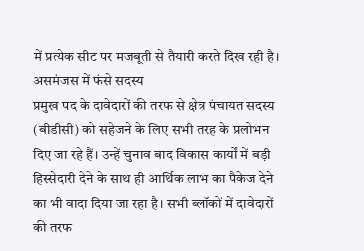में प्रत्येक सीट पर मजबूती से तैयारी करते दिख रही है।
असमंजस में फंसे सदस्य
प्रमुख पद के दावेदारों की तरफ से क्षेत्र पंचायत सदस्य (बीडीसी) को सहेजने के लिए सभी तरह के प्रलोभन दिए जा रहे हैं। उन्हें चुनाव बाद विकास कार्यों में बड़ी हिस्सेदारी देने के साथ ही आर्थिक लाभ का पैकेज देने का भी वादा दिया जा रहा है। सभी ब्लॉकों में दावेदारों की तरफ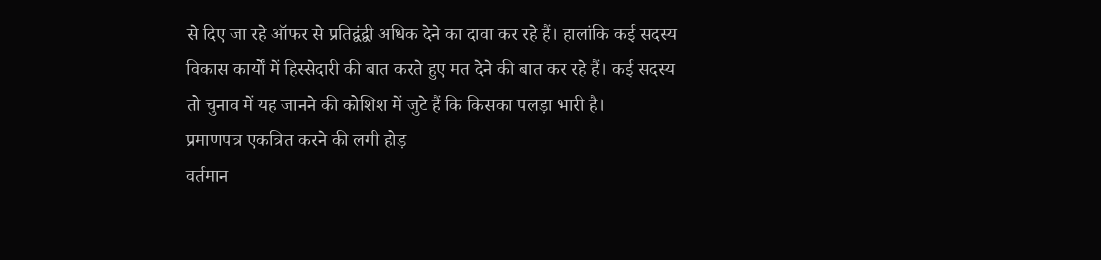से दिए जा रहे ऑफर से प्रतिद्वंद्वी अधिक देने का दावा कर रहे हैं। हालांकि कई सदस्य विकास कार्यों में हिस्सेदारी की बात करते हुए मत देने की बात कर रहे हैं। कई सदस्य तो चुनाव में यह जानने की कोशिश में जुटे हैं कि किसका पलड़ा भारी है।
प्रमाणपत्र एकत्रित करने की लगी होड़
वर्तमान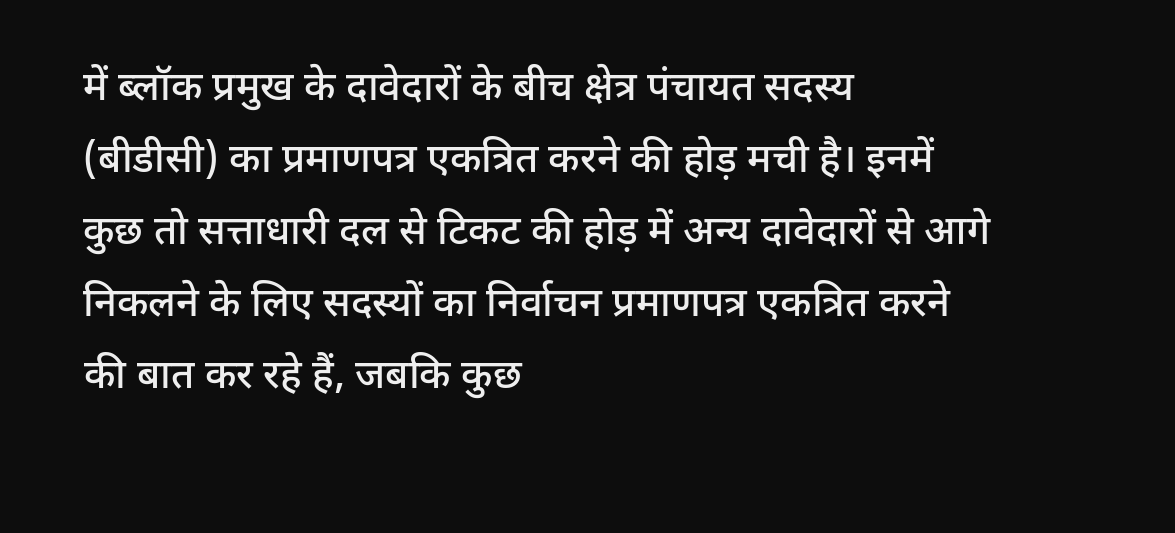में ब्लॉक प्रमुख के दावेदारों के बीच क्षेत्र पंचायत सदस्य (बीडीसी) का प्रमाणपत्र एकत्रित करने की होड़ मची है। इनमें कुछ तो सत्ताधारी दल से टिकट की होड़ में अन्य दावेदारों से आगे निकलने के लिए सदस्यों का निर्वाचन प्रमाणपत्र एकत्रित करने की बात कर रहे हैं, जबकि कुछ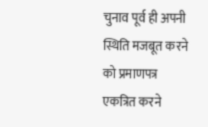चुनाव पूर्व ही अपनी स्थिति मजबूत करने को प्रमाणपत्र एकत्रित करने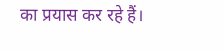का प्रयास कर रहे हैं।